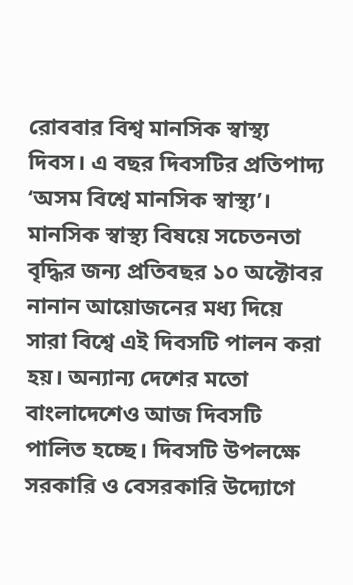রোববার বিশ্ব মানসিক স্বাস্থ্য দিবস। এ বছর দিবসটির প্রতিপাদ্য ‘অসম বিশ্বে মানসিক স্বাস্থ্য’। মানসিক স্বাস্থ্য বিষয়ে সচেতনতা বৃদ্ধির জন্য প্রতিবছর ১০ অক্টোবর নানান আয়োজনের মধ্য দিয়ে সারা বিশ্বে এই দিবসটি পালন করা হয়। অন্যান্য দেশের মতো বাংলাদেশেও আজ দিবসটি পালিত হচ্ছে। দিবসটি উপলক্ষে সরকারি ও বেসরকারি উদ্যোগে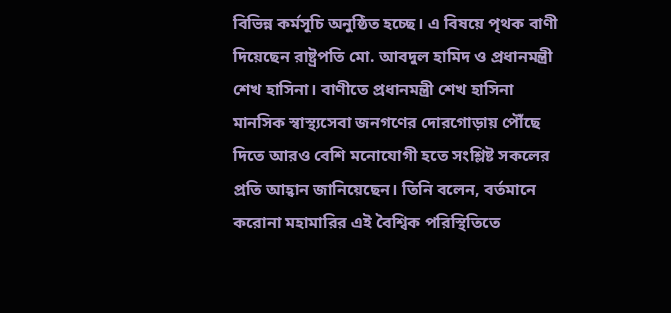বিভিন্ন কর্মসূচি অনুষ্ঠিত হচ্ছে। এ বিষয়ে পৃথক বাণী দিয়েছেন রাষ্ট্রপতি মো. আবদুল হামিদ ও প্রধানমন্ত্রী শেখ হাসিনা। বাণীতে প্রধানমন্ত্রী শেখ হাসিনা মানসিক স্বাস্থ্যসেবা জনগণের দোরগোড়ায় পৌঁছে দিতে আরও বেশি মনোযোগী হতে সংশ্লিষ্ট সকলের প্রতি আহ্বান জানিয়েছেন। তিনি বলেন, বর্তমানে করোনা মহামারির এই বৈশ্বিক পরিস্থিতিতে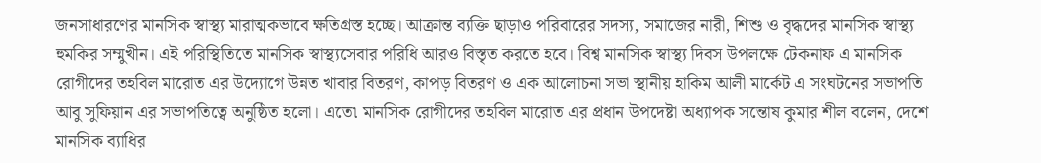জনসাধারণের মানসিক স্বাস্থ্য মারাত্মকভাবে ক্ষতিগ্রস্ত হচ্ছে। আক্রান্ত ব্যক্তি ছাড়াও পরিবারের সদস্য, সমাজের নারী, শিশু ও বৃদ্ধদের মানসিক স্বাস্থ্য হুমকির সম্মুখীন। এই পরিস্থিতিতে মানসিক স্বাস্থ্যসেবার পরিধি আরও বিস্তৃত করতে হবে। বিশ্ব মানসিক স্বাস্থ্য দিবস উপলক্ষে টেকনাফ এ মানসিক রোগীদের তহবিল মারোত এর উদ্যোগে উন্নত খাবার বিতরণ, কাপড় বিতরণ ও এক আলোচনা সভা স্থানীয় হাকিম আলী মার্কেট এ সংঘটনের সভাপতি আবু সুফিয়ান এর সভাপতিত্বে অনুষ্ঠিত হলো। এতে৷ মানসিক রোগীদের তহবিল মারোত এর প্রধান উপদেষ্টা অধ্যাপক সন্তোষ কুমার শীল বলেন, দেশে মানসিক ব্যাধির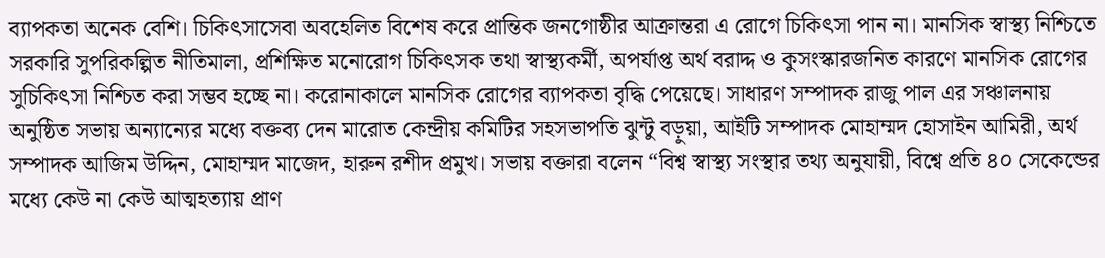ব্যাপকতা অনেক বেশি। চিকিৎসাসেবা অবহেলিত বিশেষ করে প্রান্তিক জনগোষ্ঠীর আক্রান্তরা এ রোগে চিকিৎসা পান না। মানসিক স্বাস্থ্য নিশ্চিতে সরকারি সুপরিকল্পিত নীতিমালা, প্রশিক্ষিত মনোরোগ চিকিৎসক তথা স্বাস্থ্যকর্মী, অপর্যাপ্ত অর্থ বরাদ্দ ও কুসংস্কারজনিত কারণে মানসিক রোগের সুচিকিৎসা নিশ্চিত করা সম্ভব হচ্ছে না। করোনাকালে মানসিক রোগের ব্যাপকতা বৃদ্ধি পেয়েছে। সাধারণ সম্পাদক রাজু পাল এর সঞ্চালনায় অনুষ্ঠিত সভায় অন্যান্যের মধ্যে বক্তব্য দেন মারোত কেন্দ্রীয় কমিটির সহসভাপতি ঝুন্টু বড়ুয়া, আইটি সম্পাদক মোহাম্মদ হোসাইন আমিরী, অর্থ সম্পাদক আজিম উদ্দিন, মোহাম্মদ মাজেদ, হারুন রশীদ প্রমুখ। সভায় বক্তারা বলেন “বিশ্ব স্বাস্থ্য সংস্থার তথ্য অনুযায়ী, বিশ্বে প্রতি ৪০ সেকেন্ডের মধ্যে কেউ না কেউ আত্মহত্যায় প্রাণ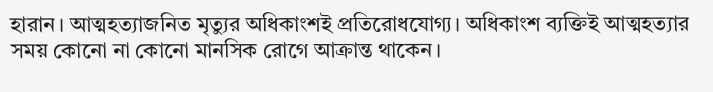হারান। আত্মহত্যাজনিত মৃত্যুর অধিকাংশই প্রতিরোধযোগ্য। অধিকাংশ ব্যক্তিই আত্মহত্যার সময় কোনো না কোনো মানসিক রোগে আক্রান্ত থাকেন।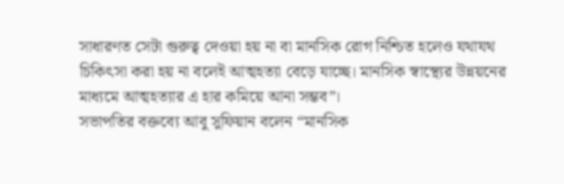সাধারণত সেটা গুরুত্ব দেওয়া হয় না বা মানসিক রোগ নিশ্চিত হলেও যথাযথ চিকিৎসা করা হয় না বলেই আত্মহত্যা বেড়ে যাচ্ছে। মানসিক স্বাস্থ্যের উন্নয়নের মাধ্যমে আত্মহত্যার এ হার কমিয়ে আনা সম্ভব”।
সভাপতির বক্তব্যে আবু সুফিয়ান বলেন “মানসিক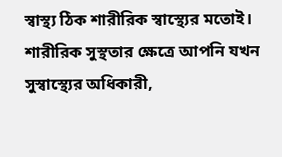স্বাস্থ্য ঠিক শারীরিক স্বাস্থ্যের মতোই। শারীরিক সুস্থতার ক্ষেত্রে আপনি যখন সুস্বাস্থ্যের অধিকারী,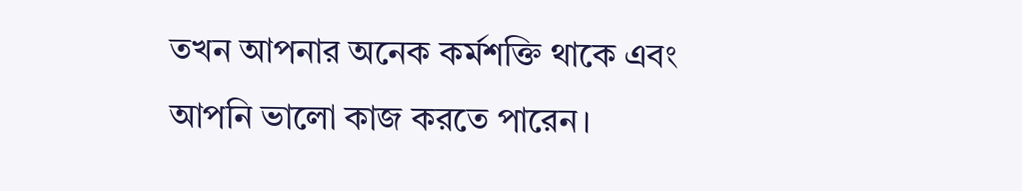তখন আপনার অনেক কর্মশক্তি থাকে এবং আপনি ভালো কাজ করতে পারেন।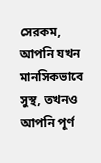সেরকম, আপনি যখন মানসিকভাবে সুস্থ, তখনও আপনি পূর্ণ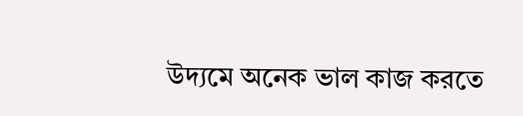উদ্যমে অনেক ভাল কাজ করতে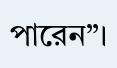পারেন”।